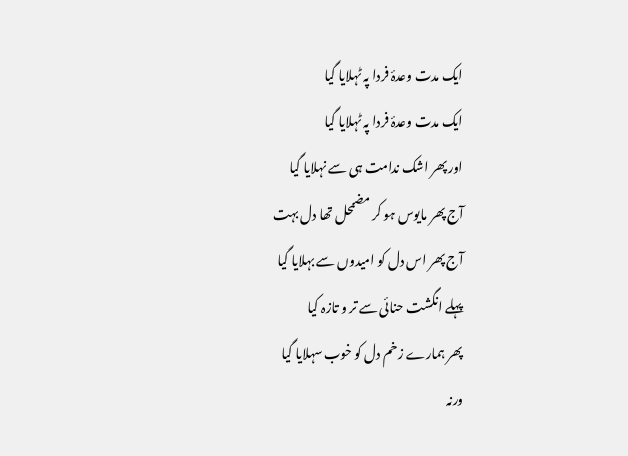ایک مدت وعدۂ فردا پہ ٹہلایا گیا
ایک مدت وعدۂ فردا پہ ٹہلایا گیا
اور پھر اشک ندامت ہی سے نہلایا گیا
آج پھر مایوس ہو کر مضمحل تھا دل بہت
آج پھر اس دل کو امیدوں سے بہلایا گیا
پہلے انگشت حنائی سے تر و تازہ کیا
پھر ہمارے زخم دل کو خوب سہلایا گیا
ورنہ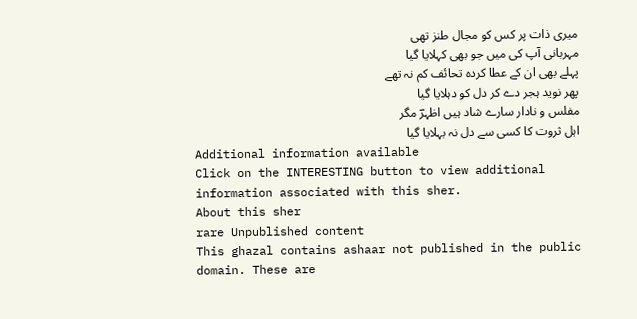میری ذات پر کس کو مجال طنز تھی
مہربانی آپ کی میں جو بھی کہلایا گیا
پہلے بھی ان کے عطا کردہ تحائف کم نہ تھے
پھر نوید ہجر دے کر دل کو دہلایا گیا
مفلس و نادار سارے شاد ہیں اظہرؔ مگر
اہل ثروت کا کسی سے دل نہ بہلایا گیا
Additional information available
Click on the INTERESTING button to view additional information associated with this sher.
About this sher
rare Unpublished content
This ghazal contains ashaar not published in the public domain. These are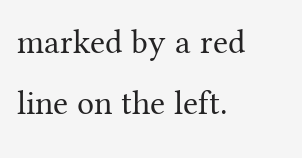marked by a red line on the left.